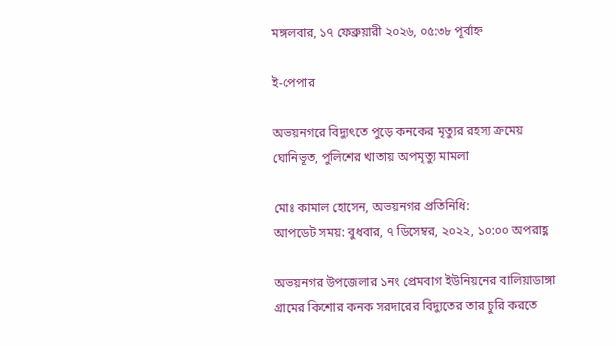মঙ্গলবার, ১৭ ফেব্রুয়ারী ২০২৬, ০৫:৩৮ পূর্বাহ্ন

ই-পেপার

অভয়নগরে বিদ্যুৎতে পুড়ে কনকের মৃত্যুর রহস্য ক্রমেয় ঘোনিভূত, পুলিশের খাতায় অপমৃত্যু মামলা

মোঃ কামাল হোসেন, অভয়নগর প্রতিনিধি:
আপডেট সময়: বুধবার, ৭ ডিসেম্বর, ২০২২, ১০:০০ অপরাহ্ণ

অভয়নগর উপজেলার ১নং প্রেমবাগ ইউনিয়নের বালিয়াডাঙ্গা গ্রামের কিশোর কনক সরদারের বিদ্যুতের তার চুরি করতে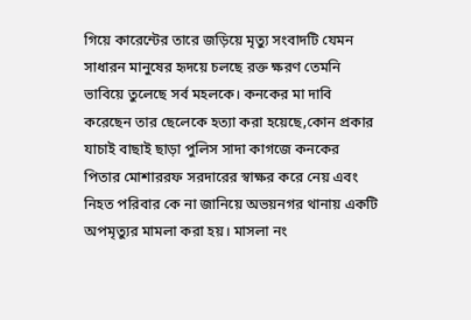গিয়ে কারেন্টের তারে জড়িয়ে মৃত্যু সংবাদটি যেমন সাধারন মানুষের হৃদয়ে চলছে রক্ত ক্ষরণ তেমনি ভাবিয়ে তুলেছে সর্ব মহলকে। কনকের মা দাবি করেছেন তার ছেলেকে হত্যা করা হয়েছে,কোন প্রকার যাচাই বাছাই ছাড়া পুলিস সাদা কাগজে কনকের পিতার মোশাররফ সরদারের স্বাক্ষর করে নেয় এবং নিহত পরিবার কে না জানিয়ে অভয়নগর থানায় একটি অপমৃত্যুর মামলা করা হয়। মাসলা নং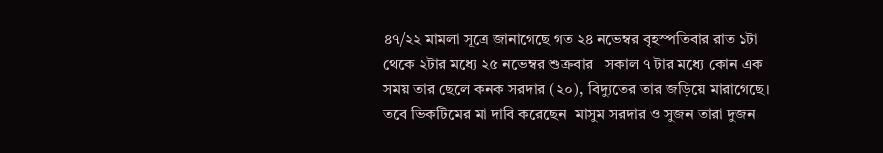৪৭/২২ মামলা সূত্রে জানাগেছে গত ২৪ নভেম্বর বৃহস্পতিবার রাত ১টা থেকে ২টার মধ্যে ২৫ নভেম্বর শুক্রবার   সকাল ৭ টার মধ্যে কোন এক সময় তার ছেলে কনক সরদার (২০), বিদ্যুতের তার জড়িয়ে মারাগেছে। তবে ভিকটিমের মা দাবি করেছেন  মাসুম সরদার ও সুজন তারা দুজন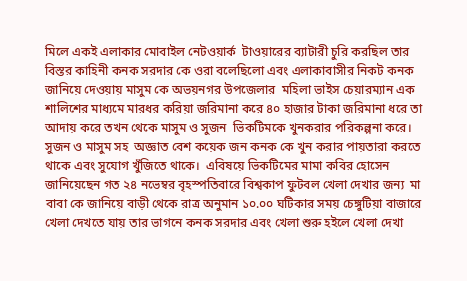মিলে একই এলাকার মোবাইল নেটওয়ার্ক  টাওয়ারের ব্যাটারী চুরি করছিল তার বিস্তর কাহিনী কনক সরদার কে ওরা বলেছিলো এবং এলাকাবাসীর নিকট কনক জানিয়ে দেওয়ায় মাসুম কে অভয়নগর উপজেলার  মহিলা ভাইস চেয়ারম্যান এক শালিশের মাধ্যমে মারধর করিয়া জরিমানা করে ৪০ হাজার টাকা জরিমানা ধরে তা আদায় করে তখন থেকে মাসুম ও সুজন  ভিকটিমকে খুনকরার পরিকল্পনা করে। সুজন ও মাসুম সহ  অজ্ঞাত বেশ কয়েক জন কনক কে খুন করার পায়তারা করতে থাকে এবং সুযোগ খুঁজিতে থাকে।  এবিষয়ে ভিকটিমের মামা কবির হোসেন জানিয়েছেন গত ২৪ নভেম্বর বৃহস্পতিবারে বিশ্বকাপ ফুটবল খেলা দেখার জন্য  মা বাবা কে জানিয়ে বাড়ী থেকে রাত্র অনুমান ১০.০০ ঘটিকার সময় চেঙ্গুটিয়া বাজারে খেলা দেখতে যায় তার ভাগনে কনক সরদার এবং খেলা শুরু হইলে খেলা দেখা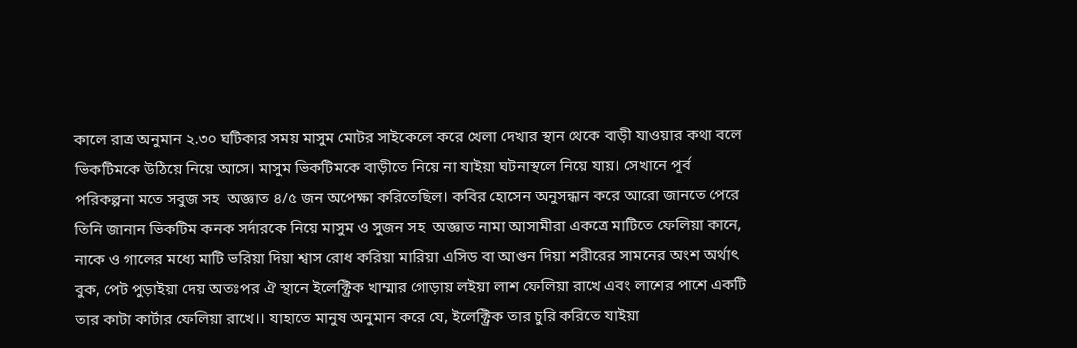কালে রাত্র অনুমান ২.৩০ ঘটিকার সময় মাসুম মোটর সাইকেলে করে খেলা দেখার স্থান থেকে বাড়ী যাওয়ার কথা বলে ভিকটিমকে উঠিয়ে নিয়ে আসে। মাসুম ভিকটিমকে বাড়ীতে নিয়ে না যাইয়া ঘটনাস্থলে নিয়ে যায়। সেখানে পূর্ব পরিকল্পনা মতে সবুজ সহ  অজ্ঞাত ৪/৫ জন অপেক্ষা করিতেছিল। কবির হোসেন অনুসন্ধান করে আরো জানতে পেরে তিনি জানান ভিকটিম কনক সর্দারকে নিয়ে মাসুম ও সুজন সহ  অজ্ঞাত নামা আসামীরা একত্রে মাটিতে ফেলিয়া কানে, নাকে ও গালের মধ্যে মাটি ভরিয়া দিয়া শ্বাস রোধ করিয়া মারিয়া এসিড বা আগুন দিয়া শরীরের সামনের অংশ অর্থাৎ বুক, পেট পুড়াইয়া দেয় অতঃপর ঐ স্থানে ইলেক্ট্রিক খাম্মার গোড়ায় লইয়া লাশ ফেলিয়া রাখে এবং লাশের পাশে একটি তার কাটা কার্টার ফেলিয়া রাখে।। যাহাতে মানুষ অনুমান করে যে, ইলেক্ট্রিক তার চুরি করিতে যাইয়া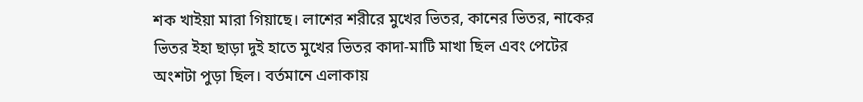শক খাইয়া মারা গিয়াছে। লাশের শরীরে মুখের ভিতর, কানের ভিতর, নাকের ভিতর ইহা ছাড়া দুই হাতে মুখের ভিতর কাদা-মাটি মাখা ছিল এবং পেটের অংশটা পুড়া ছিল। বর্তমানে এলাকায়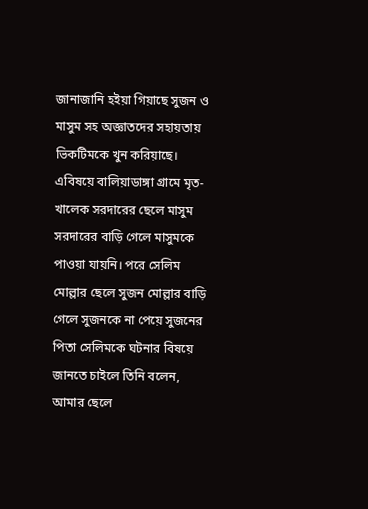জানাজানি হইয়া গিয়াছে সুজন ও মাসুম সহ অজ্ঞাতদের সহায়তায় ভিকটিমকে খুন করিয়াছে। এবিষয়ে বালিয়াডাঙ্গা গ্রামে মৃত- খালেক সরদারের ছেলে মাসুম সরদারের বাড়ি গেলে মাসুমকে পাওয়া যায়নি। পরে সেলিম মোল্লার ছেলে সুজন মোল্লার বাড়ি গেলে সুজনকে না পেয়ে সুজনের পিতা সেলিমকে ঘটনার বিষয়ে জানতে চাইলে তিনি বলেন, আমার ছেলে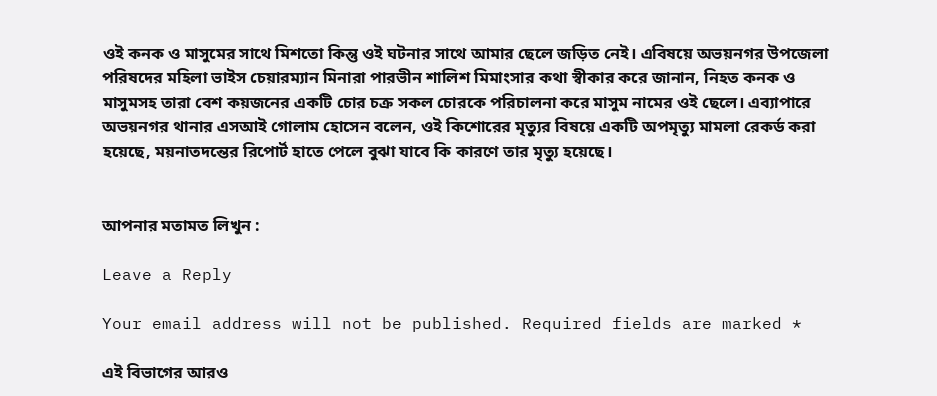ওই কনক ও মাসুমের সাথে মিশতো কিন্তু ওই ঘটনার সাথে আমার ছেলে জড়িত নেই। এবিষয়ে অভয়নগর উপজেলা পরিষদের মহিলা ভাইস চেয়ারম্যান মিনারা পারভীন শালিশ মিমাংসার কথা স্বীকার করে জানান, নিহত কনক ও মাসুমসহ তারা বেশ কয়জনের একটি চোর চক্র সকল চোরকে পরিচালনা করে মাসুম নামের ওই ছেলে। এব্যাপারে অভয়নগর থানার এসআই গোলাম হোসেন বলেন, ওই কিশোরের মৃত্যুর বিষয়ে একটি অপমৃত্যু মামলা রেকর্ড করা হয়েছে, ময়নাতদন্তের রিপোর্ট হাতে পেলে বুঝা যাবে কি কারণে তার মৃত্যু হয়েছে।


আপনার মতামত লিখুন :

Leave a Reply

Your email address will not be published. Required fields are marked *

এই বিভাগের আরও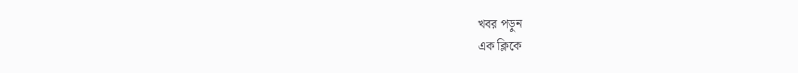খবর পড়ুন
এক ক্লিকে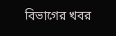বিভাগের খবর